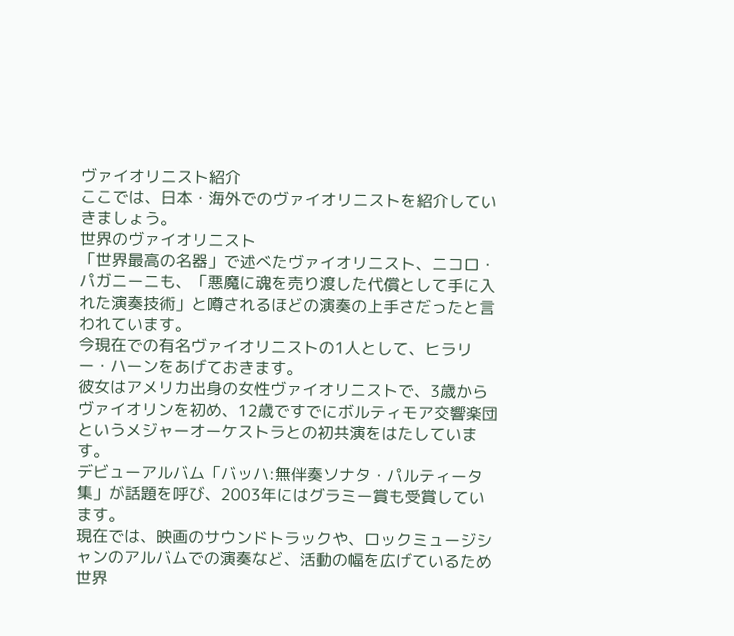ヴァイオリニスト紹介
ここでは、日本・海外でのヴァイオリニストを紹介していきましょう。
世界のヴァイオリニスト
「世界最高の名器」で述べたヴァイオリニスト、ニコロ・パガニーニも、「悪魔に魂を売り渡した代償として手に入れた演奏技術」と噂されるほどの演奏の上手さだったと言われています。
今現在での有名ヴァイオリニストの1人として、ヒラリー・ハーンをあげておきます。
彼女はアメリカ出身の女性ヴァイオリニストで、3歳からヴァイオリンを初め、12歳ですでにボルティモア交響楽団というメジャーオーケストラとの初共演をはたしています。
デビューアルバム「バッハ:無伴奏ソナタ・パルティータ集」が話題を呼び、2003年にはグラミー賞も受賞しています。
現在では、映画のサウンドトラックや、ロックミュージシャンのアルバムでの演奏など、活動の幅を広げているため世界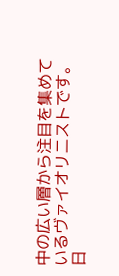中の広い層から注目を集めているヴァイオリニストです。
日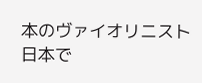本のヴァイオリニスト
日本で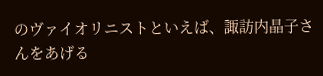のヴァイオリニストといえば、諏訪内晶子さんをあげる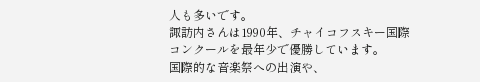人も多いです。
諏訪内さんは1990年、チャイコフスキー国際コンクールを最年少で優勝しています。
国際的な音楽祭への出演や、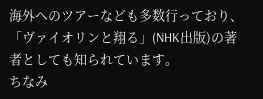海外へのツアーなども多数行っており、「ヴァイオリンと翔る」(NHK出版)の著者としても知られています。
ちなみ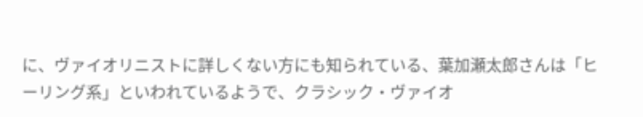に、ヴァイオリニストに詳しくない方にも知られている、葉加瀬太郎さんは「ヒーリング系」といわれているようで、クラシック・ヴァイオ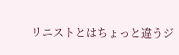リニストとはちょっと違うジ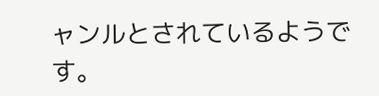ャンルとされているようです。